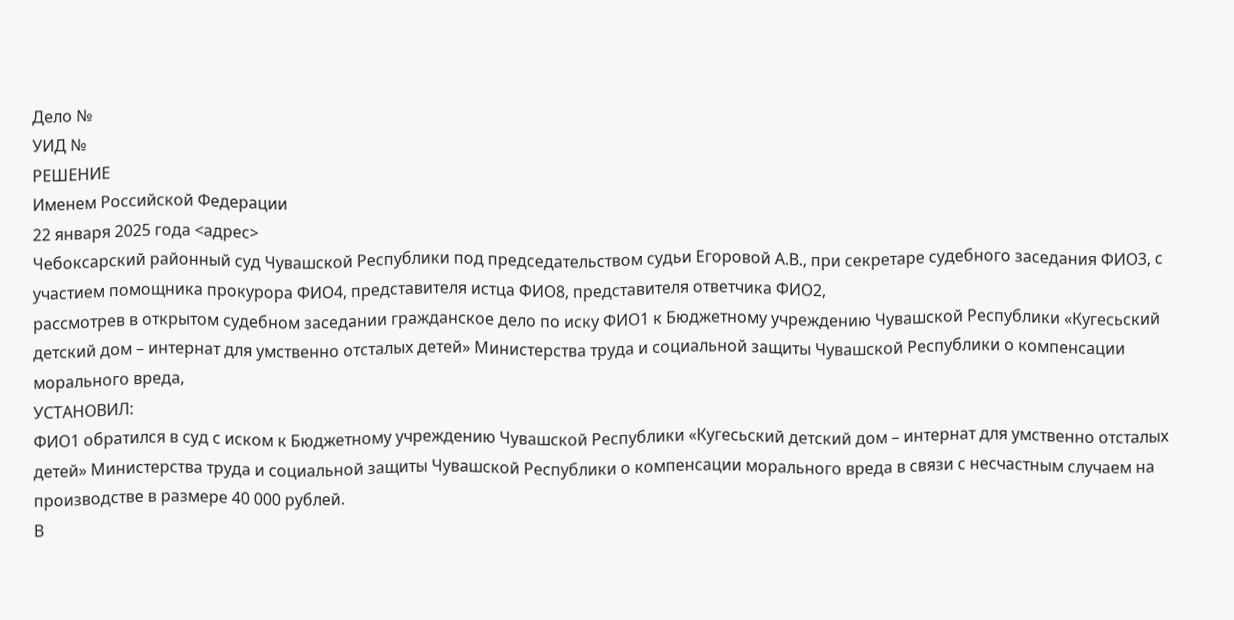Дело №
УИД №
РЕШЕНИЕ
Именем Российской Федерации
22 января 2025 года <адрес>
Чебоксарский районный суд Чувашской Республики под председательством судьи Егоровой А.В., при секретаре судебного заседания ФИО3, с участием помощника прокурора ФИО4, представителя истца ФИО8, представителя ответчика ФИО2,
рассмотрев в открытом судебном заседании гражданское дело по иску ФИО1 к Бюджетному учреждению Чувашской Республики «Кугесьский детский дом – интернат для умственно отсталых детей» Министерства труда и социальной защиты Чувашской Республики о компенсации морального вреда,
УСТАНОВИЛ:
ФИО1 обратился в суд с иском к Бюджетному учреждению Чувашской Республики «Кугесьский детский дом – интернат для умственно отсталых детей» Министерства труда и социальной защиты Чувашской Республики о компенсации морального вреда в связи с несчастным случаем на производстве в размере 40 000 рублей.
В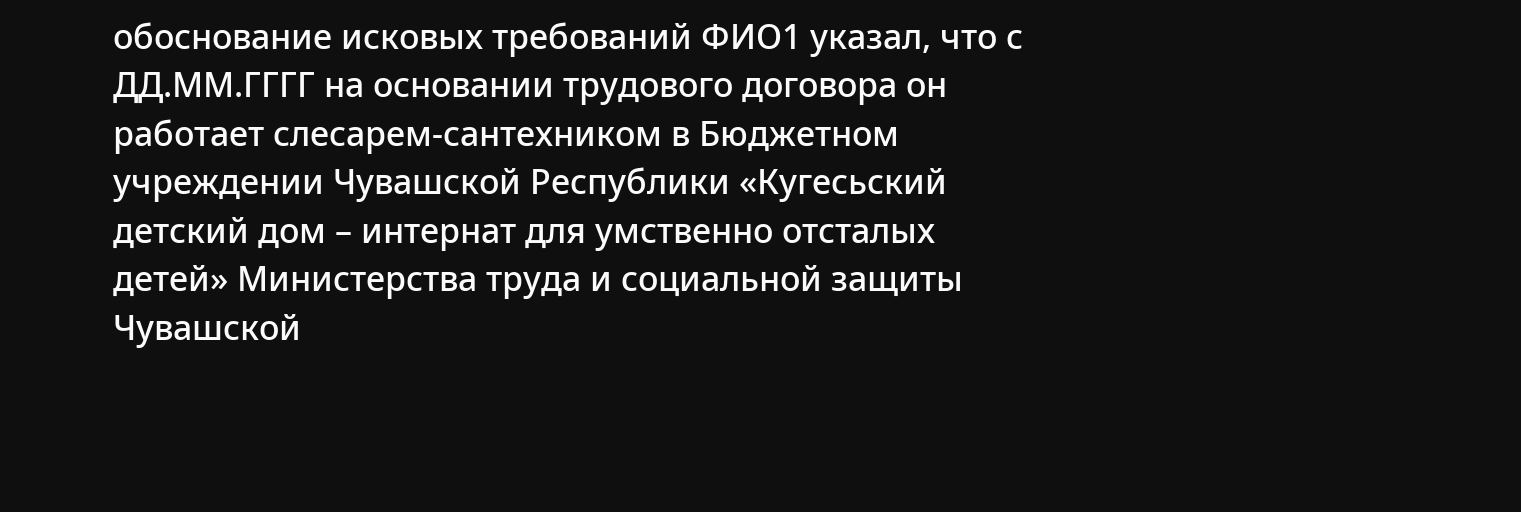обоснование исковых требований ФИО1 указал, что с ДД.ММ.ГГГГ на основании трудового договора он работает слесарем-сантехником в Бюджетном учреждении Чувашской Республики «Кугесьский детский дом – интернат для умственно отсталых детей» Министерства труда и социальной защиты Чувашской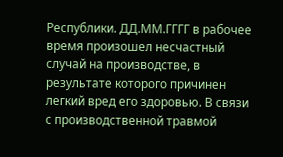Республики. ДД.ММ.ГГГГ в рабочее время произошел несчастный случай на производстве, в результате которого причинен легкий вред его здоровью. В связи с производственной травмой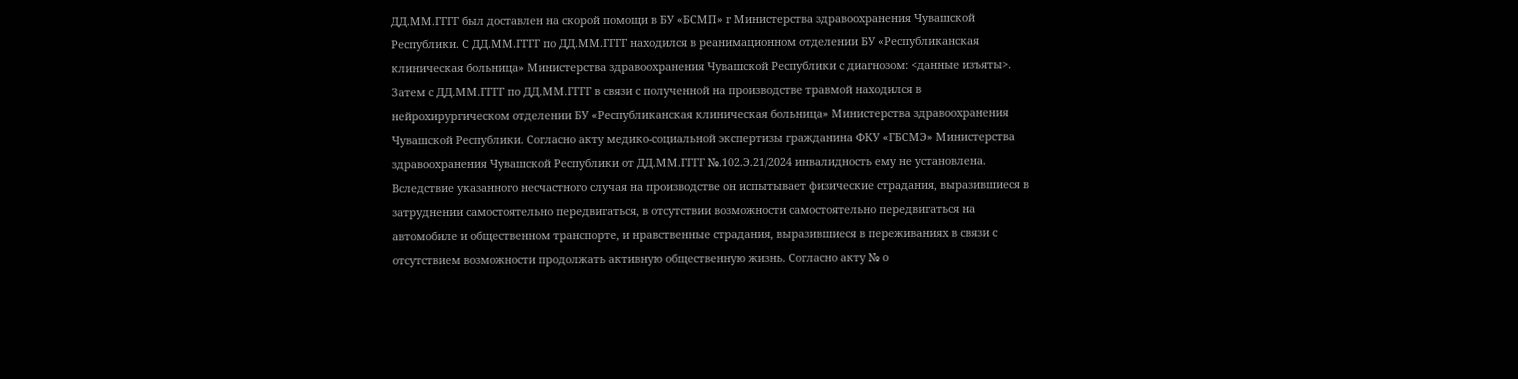ДД.ММ.ГГГГ был доставлен на скорой помощи в БУ «БСМП» г Министерства здравоохранения Чувашской Республики. С ДД.ММ.ГГГГ по ДД.ММ.ГГГГ находился в реанимационном отделении БУ «Республиканская клиническая больница» Министерства здравоохранения Чувашской Республики с диагнозом: <данные изъяты>. Затем с ДД.ММ.ГГГГ по ДД.ММ.ГГГГ в связи с полученной на производстве травмой находился в нейрохирургическом отделении БУ «Республиканская клиническая больница» Министерства здравоохранения Чувашской Республики. Согласно акту медико-социальной экспертизы гражданина ФКУ «ГБСМЭ» Министерства здравоохранения Чувашской Республики от ДД.ММ.ГГГГ №.102.Э.21/2024 инвалидность ему не установлена. Вследствие указанного несчастного случая на производстве он испытывает физические страдания, выразившиеся в затруднении самостоятельно передвигаться, в отсутствии возможности самостоятельно передвигаться на автомобиле и общественном транспорте, и нравственные страдания, выразившиеся в переживаниях в связи с отсутствием возможности продолжать активную общественную жизнь. Согласно акту № о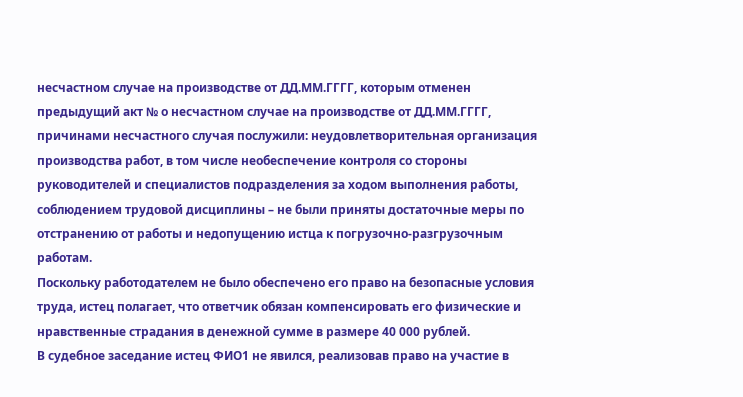несчастном случае на производстве от ДД.ММ.ГГГГ, которым отменен предыдущий акт № о несчастном случае на производстве от ДД.ММ.ГГГГ, причинами несчастного случая послужили: неудовлетворительная организация производства работ, в том числе необеспечение контроля со стороны руководителей и специалистов подразделения за ходом выполнения работы, соблюдением трудовой дисциплины – не были приняты достаточные меры по отстранению от работы и недопущению истца к погрузочно-разгрузочным работам.
Поскольку работодателем не было обеспечено его право на безопасные условия труда, истец полагает, что ответчик обязан компенсировать его физические и нравственные страдания в денежной сумме в размере 40 000 рублей.
В судебное заседание истец ФИО1 не явился, реализовав право на участие в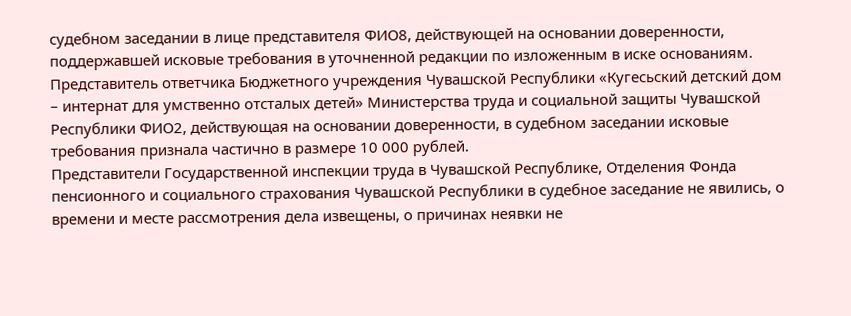судебном заседании в лице представителя ФИО8, действующей на основании доверенности, поддержавшей исковые требования в уточненной редакции по изложенным в иске основаниям.
Представитель ответчика Бюджетного учреждения Чувашской Республики «Кугесьский детский дом – интернат для умственно отсталых детей» Министерства труда и социальной защиты Чувашской Республики ФИО2, действующая на основании доверенности, в судебном заседании исковые требования признала частично в размере 10 000 рублей.
Представители Государственной инспекции труда в Чувашской Республике, Отделения Фонда пенсионного и социального страхования Чувашской Республики в судебное заседание не явились, о времени и месте рассмотрения дела извещены, о причинах неявки не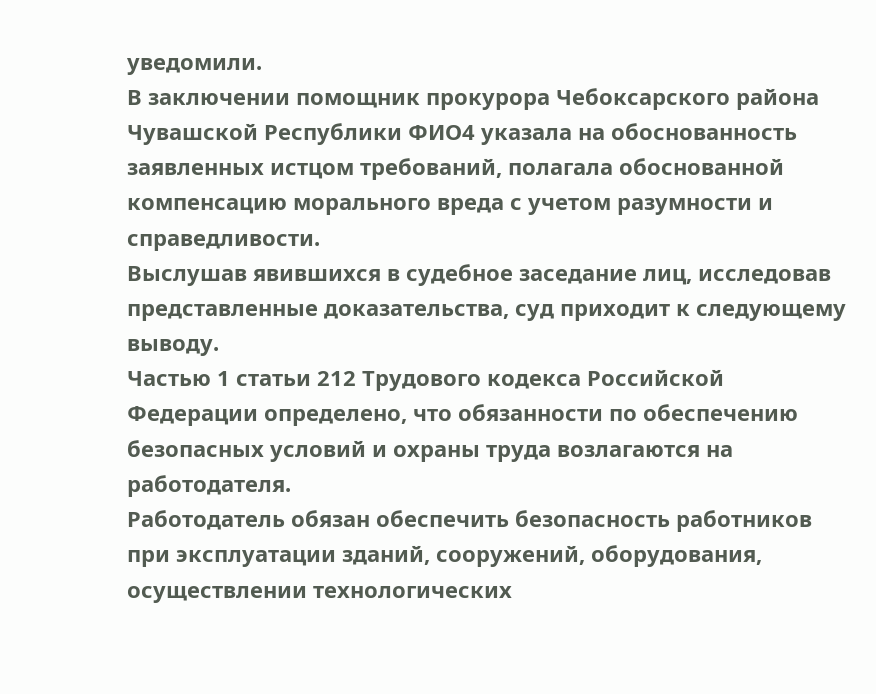уведомили.
В заключении помощник прокурора Чебоксарского района Чувашской Республики ФИО4 указала на обоснованность заявленных истцом требований, полагала обоснованной компенсацию морального вреда с учетом разумности и справедливости.
Выслушав явившихся в судебное заседание лиц, исследовав представленные доказательства, суд приходит к следующему выводу.
Частью 1 статьи 212 Трудового кодекса Российской Федерации определено, что обязанности по обеспечению безопасных условий и охраны труда возлагаются на работодателя.
Работодатель обязан обеспечить безопасность работников при эксплуатации зданий, сооружений, оборудования, осуществлении технологических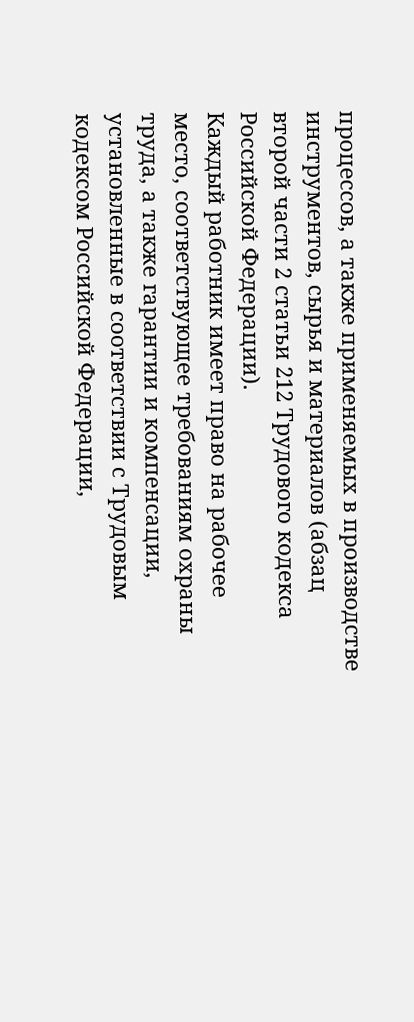процессов, а также применяемых в производстве инструментов, сырья и материалов (абзац второй части 2 статьи 212 Трудового кодекса Российской Федерации).
Каждый работник имеет право на рабочее место, соответствующее требованиям охраны труда, а также гарантии и компенсации, установленные в соответствии с Трудовым кодексом Российской Федерации,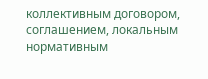коллективным договором, соглашением, локальным нормативным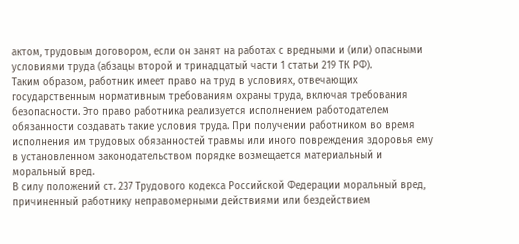актом, трудовым договором, если он занят на работах с вредными и (или) опасными условиями труда (абзацы второй и тринадцатый части 1 статьи 219 ТК РФ).
Таким образом, работник имеет право на труд в условиях, отвечающих государственным нормативным требованиям охраны труда, включая требования безопасности. Это право работника реализуется исполнением работодателем обязанности создавать такие условия труда. При получении работником во время исполнения им трудовых обязанностей травмы или иного повреждения здоровья ему в установленном законодательством порядке возмещается материальный и моральный вред.
В силу положений ст. 237 Трудового кодекса Российской Федерации моральный вред, причиненный работнику неправомерными действиями или бездействием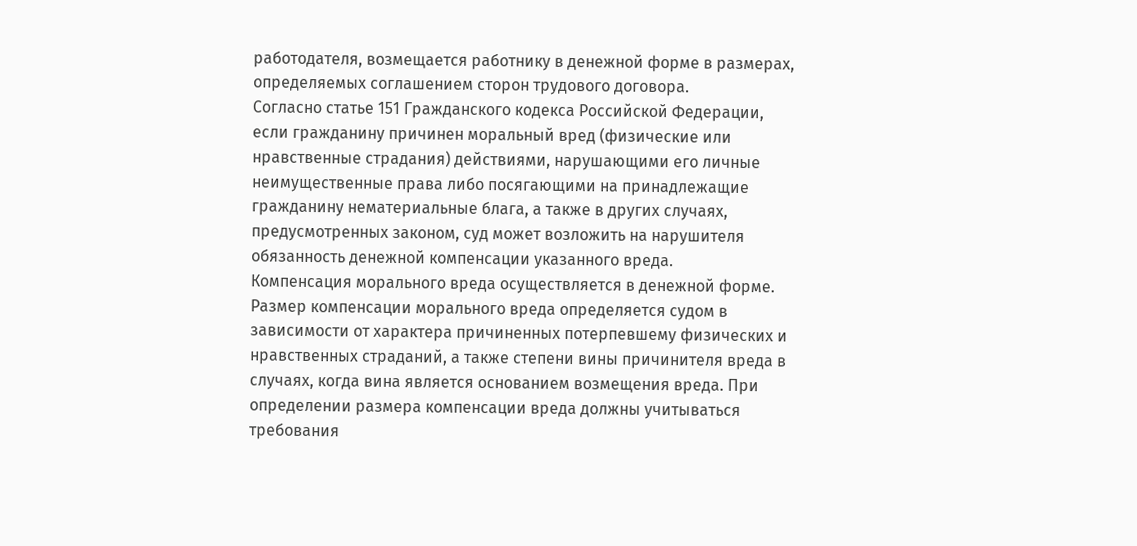работодателя, возмещается работнику в денежной форме в размерах, определяемых соглашением сторон трудового договора.
Согласно статье 151 Гражданского кодекса Российской Федерации, если гражданину причинен моральный вред (физические или нравственные страдания) действиями, нарушающими его личные неимущественные права либо посягающими на принадлежащие гражданину нематериальные блага, а также в других случаях, предусмотренных законом, суд может возложить на нарушителя обязанность денежной компенсации указанного вреда.
Компенсация морального вреда осуществляется в денежной форме. Размер компенсации морального вреда определяется судом в зависимости от характера причиненных потерпевшему физических и нравственных страданий, а также степени вины причинителя вреда в случаях, когда вина является основанием возмещения вреда. При определении размера компенсации вреда должны учитываться требования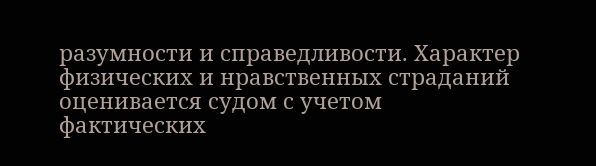разумности и справедливости. Характер физических и нравственных страданий оценивается судом с учетом фактических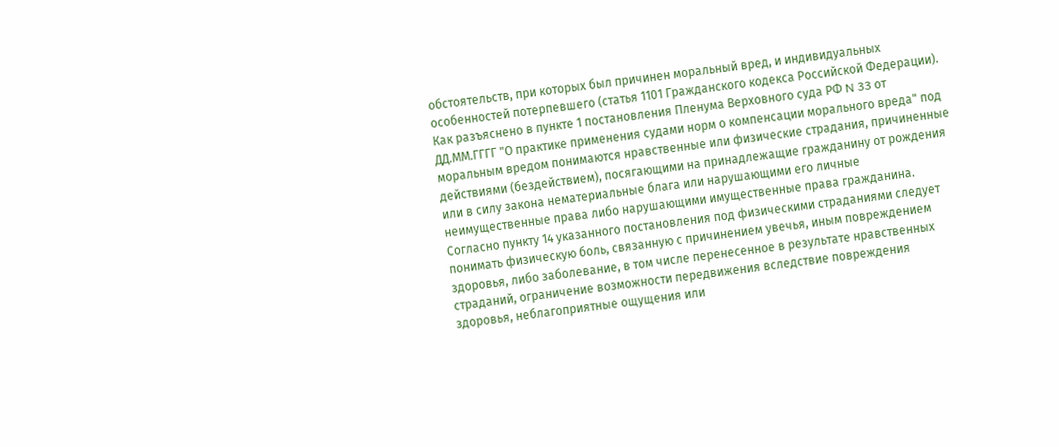обстоятельств, при которых был причинен моральный вред, и индивидуальных особенностей потерпевшего (статья 1101 Гражданского кодекса Российской Федерации).
Как разъяснено в пункте 1 постановления Пленума Верховного суда РФ N 33 от ДД.ММ.ГГГГ "О практике применения судами норм о компенсации морального вреда" под моральным вредом понимаются нравственные или физические страдания, причиненные действиями (бездействием), посягающими на принадлежащие гражданину от рождения или в силу закона нематериальные блага или нарушающими его личные неимущественные права либо нарушающими имущественные права гражданина.
Согласно пункту 14 указанного постановления под физическими страданиями следует понимать физическую боль, связанную с причинением увечья, иным повреждением здоровья, либо заболевание, в том числе перенесенное в результате нравственных страданий, ограничение возможности передвижения вследствие повреждения здоровья, неблагоприятные ощущения или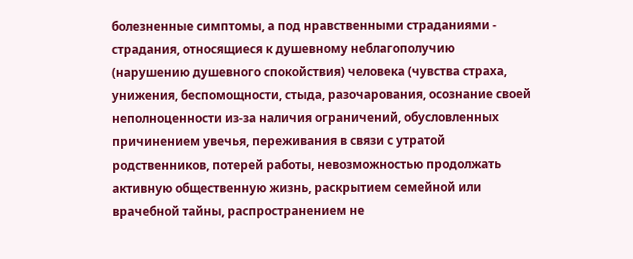болезненные симптомы, а под нравственными страданиями - страдания, относящиеся к душевному неблагополучию (нарушению душевного спокойствия) человека (чувства страха, унижения, беспомощности, стыда, разочарования, осознание своей неполноценности из-за наличия ограничений, обусловленных причинением увечья, переживания в связи с утратой родственников, потерей работы, невозможностью продолжать активную общественную жизнь, раскрытием семейной или врачебной тайны, распространением не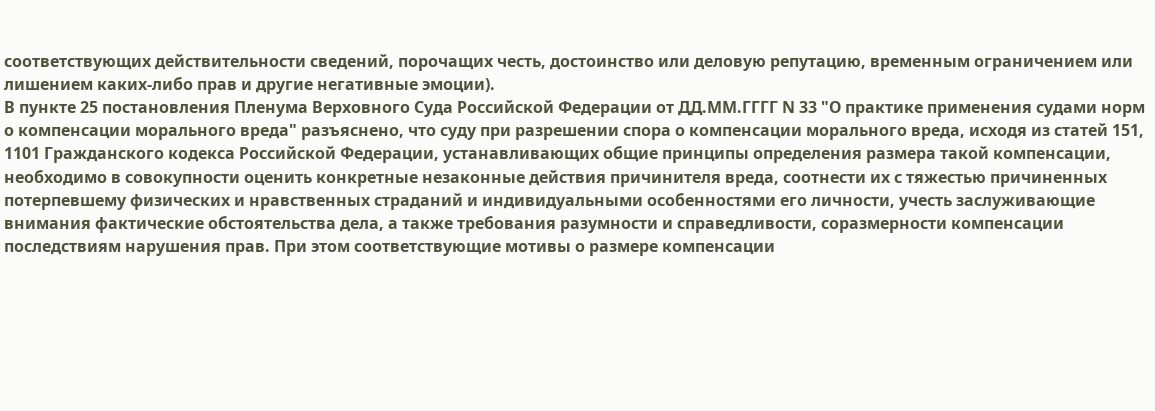соответствующих действительности сведений, порочащих честь, достоинство или деловую репутацию, временным ограничением или лишением каких-либо прав и другие негативные эмоции).
В пункте 25 постановления Пленума Верховного Суда Российской Федерации от ДД.ММ.ГГГГ N 33 "О практике применения судами норм о компенсации морального вреда" разъяснено, что суду при разрешении спора о компенсации морального вреда, исходя из статей 151, 1101 Гражданского кодекса Российской Федерации, устанавливающих общие принципы определения размера такой компенсации, необходимо в совокупности оценить конкретные незаконные действия причинителя вреда, соотнести их с тяжестью причиненных потерпевшему физических и нравственных страданий и индивидуальными особенностями его личности, учесть заслуживающие внимания фактические обстоятельства дела, а также требования разумности и справедливости, соразмерности компенсации последствиям нарушения прав. При этом соответствующие мотивы о размере компенсации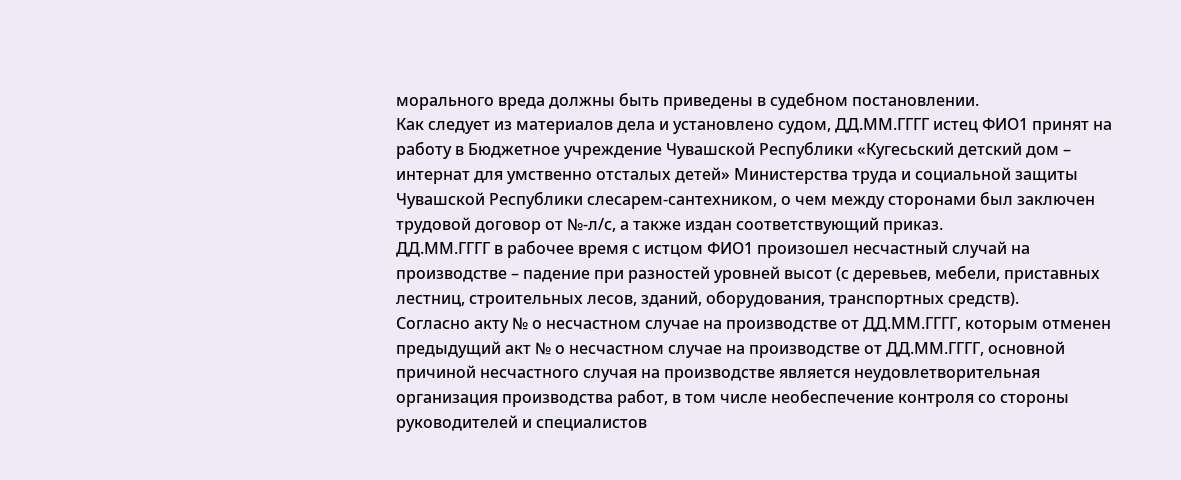морального вреда должны быть приведены в судебном постановлении.
Как следует из материалов дела и установлено судом, ДД.ММ.ГГГГ истец ФИО1 принят на работу в Бюджетное учреждение Чувашской Республики «Кугесьский детский дом – интернат для умственно отсталых детей» Министерства труда и социальной защиты Чувашской Республики слесарем-сантехником, о чем между сторонами был заключен трудовой договор от №-л/с, а также издан соответствующий приказ.
ДД.ММ.ГГГГ в рабочее время с истцом ФИО1 произошел несчастный случай на производстве – падение при разностей уровней высот (с деревьев, мебели, приставных лестниц, строительных лесов, зданий, оборудования, транспортных средств).
Согласно акту № о несчастном случае на производстве от ДД.ММ.ГГГГ, которым отменен предыдущий акт № о несчастном случае на производстве от ДД.ММ.ГГГГ, основной причиной несчастного случая на производстве является неудовлетворительная организация производства работ, в том числе необеспечение контроля со стороны руководителей и специалистов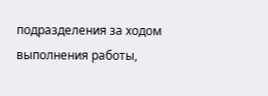подразделения за ходом выполнения работы,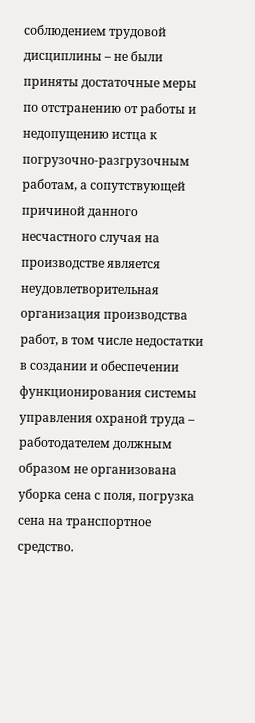соблюдением трудовой дисциплины – не были приняты достаточные меры по отстранению от работы и недопущению истца к погрузочно-разгрузочным работам, а сопутствующей причиной данного несчастного случая на производстве является неудовлетворительная организация производства работ, в том числе недостатки в создании и обеспечении функционирования системы управления охраной труда – работодателем должным образом не организована уборка сена с поля, погрузка сена на транспортное средство.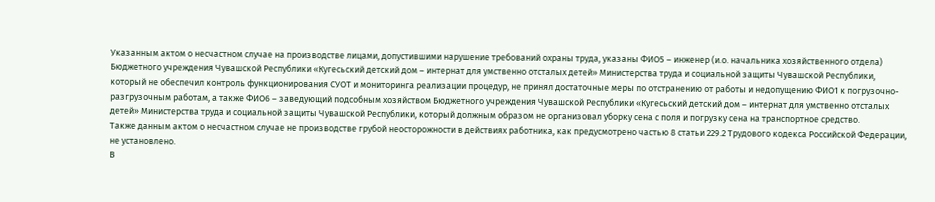Указанным актом о несчастном случае на производстве лицами, допустившими нарушение требований охраны труда, указаны ФИО5 – инженер (и.о. начальника хозяйственного отдела) Бюджетного учреждения Чувашской Республики «Кугесьский детский дом – интернат для умственно отсталых детей» Министерства труда и социальной защиты Чувашской Республики, который не обеспечил контроль функционирования СУОТ и мониторинга реализации процедур, не принял достаточные меры по отстранению от работы и недопущению ФИО1 к погрузочно-разгрузочным работам, а также ФИО6 – заведующий подсобным хозяйством Бюджетного учреждения Чувашской Республики «Кугесьский детский дом – интернат для умственно отсталых детей» Министерства труда и социальной защиты Чувашской Республики, который должным образом не организовал уборку сена с поля и погрузку сена на транспортное средство.
Также данным актом о несчастном случае не производстве грубой неосторожности в действиях работника, как предусмотрено частью 8 статьи 229.2 Трудового кодекса Российской Федерации, не установлено.
В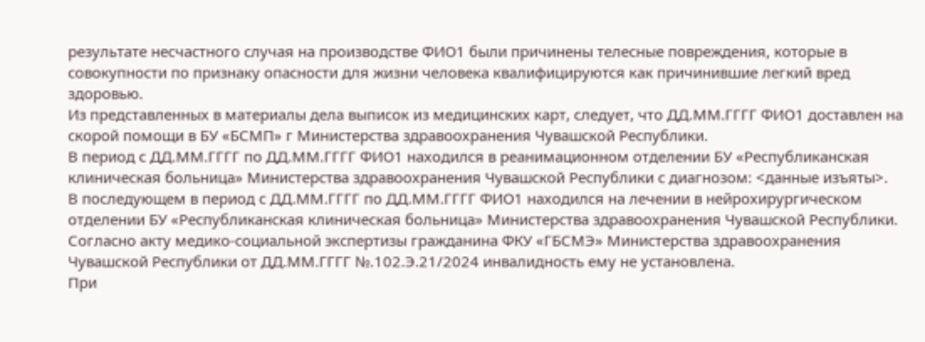результате несчастного случая на производстве ФИО1 были причинены телесные повреждения, которые в совокупности по признаку опасности для жизни человека квалифицируются как причинившие легкий вред здоровью.
Из представленных в материалы дела выписок из медицинских карт, следует, что ДД.ММ.ГГГГ ФИО1 доставлен на скорой помощи в БУ «БСМП» г Министерства здравоохранения Чувашской Республики.
В период с ДД.ММ.ГГГГ по ДД.ММ.ГГГГ ФИО1 находился в реанимационном отделении БУ «Республиканская клиническая больница» Министерства здравоохранения Чувашской Республики с диагнозом: <данные изъяты>.
В последующем в период с ДД.ММ.ГГГГ по ДД.ММ.ГГГГ ФИО1 находился на лечении в нейрохирургическом отделении БУ «Республиканская клиническая больница» Министерства здравоохранения Чувашской Республики.
Согласно акту медико-социальной экспертизы гражданина ФКУ «ГБСМЭ» Министерства здравоохранения Чувашской Республики от ДД.ММ.ГГГГ №.102.Э.21/2024 инвалидность ему не установлена.
При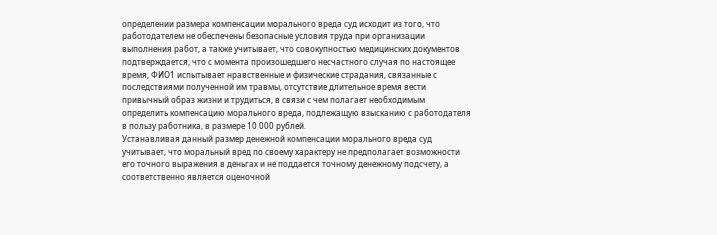определении размера компенсации морального вреда суд исходит из того, что работодателем не обеспечены безопасные условия труда при организации выполнения работ, а также учитывает, что совокупностью медицинских документов подтверждается, что с момента произошедшего несчастного случая по настоящее время, ФИО1 испытывает нравственные и физические страдания, связанные с последствиями полученной им травмы, отсутствие длительное время вести привычный образ жизни и трудиться, в связи с чем полагает необходимым определить компенсацию морального вреда, подлежащую взысканию с работодателя в пользу работника, в размере 10 000 рублей.
Устанавливая данный размер денежной компенсации морального вреда суд учитывает, что моральный вред по своему характеру не предполагает возможности его точного выражения в деньгах и не поддается точному денежному подсчету, а соответственно является оценочной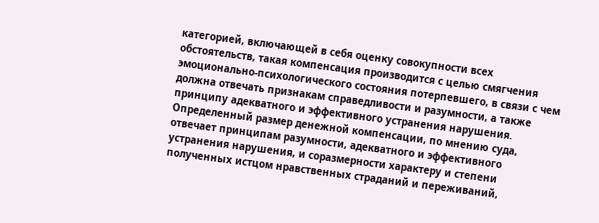категорией, включающей в себя оценку совокупности всех обстоятельств, такая компенсация производится с целью смягчения эмоционально-психологического состояния потерпевшего, в связи с чем должна отвечать признакам справедливости и разумности, а также принципу адекватного и эффективного устранения нарушения.
Определенный размер денежной компенсации, по мнению суда, отвечает принципам разумности, адекватного и эффективного устранения нарушения, и соразмерности характеру и степени полученных истцом нравственных страданий и переживаний,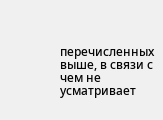перечисленных выше, в связи с чем не усматривает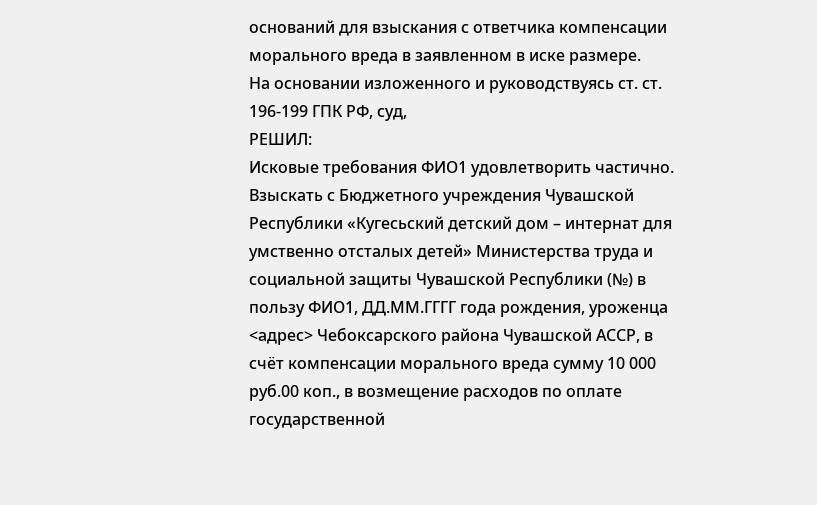оснований для взыскания с ответчика компенсации морального вреда в заявленном в иске размере.
На основании изложенного и руководствуясь ст. ст. 196-199 ГПК РФ, суд,
РЕШИЛ:
Исковые требования ФИО1 удовлетворить частично.
Взыскать с Бюджетного учреждения Чувашской Республики «Кугесьский детский дом – интернат для умственно отсталых детей» Министерства труда и социальной защиты Чувашской Республики (№) в пользу ФИО1, ДД.ММ.ГГГГ года рождения, уроженца <адрес> Чебоксарского района Чувашской АССР, в счёт компенсации морального вреда сумму 10 000 руб.00 коп., в возмещение расходов по оплате государственной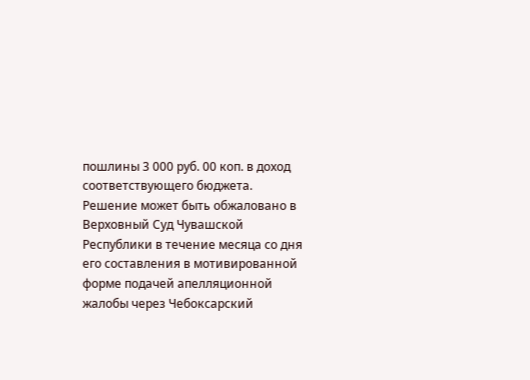пошлины 3 000 руб. 00 коп. в доход соответствующего бюджета.
Решение может быть обжаловано в Верховный Суд Чувашской Республики в течение месяца со дня его составления в мотивированной форме подачей апелляционной жалобы через Чебоксарский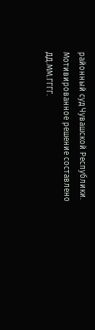районный суд Чувашской Республики.
Мотивированное решение составлено ДД.ММ.ГГГГ.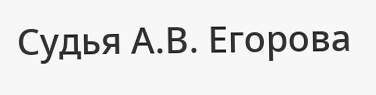Судья А.В. Егорова